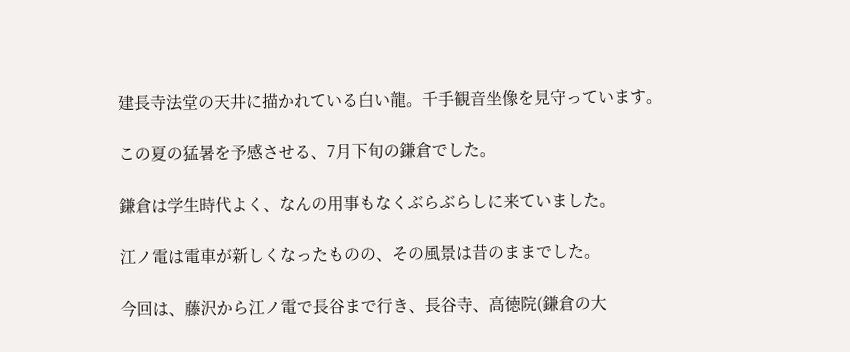建長寺法堂の天井に描かれている白い龍。千手観音坐像を見守っています。

この夏の猛暑を予感させる、7月下旬の鎌倉でした。

鎌倉は学生時代よく、なんの用事もなくぶらぶらしに来ていました。

江ノ電は電車が新しくなったものの、その風景は昔のままでした。

今回は、藤沢から江ノ電で長谷まで行き、長谷寺、高徳院(鎌倉の大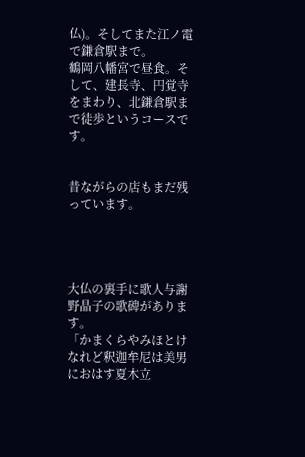仏)。そしてまた江ノ電で鎌倉駅まで。
鶴岡八幡宮で昼食。そして、建長寺、円覚寺をまわり、北鎌倉駅まで徒歩というコースです。


昔ながらの店もまだ残っています。




大仏の裏手に歌人与謝野晶子の歌碑があります。
「かまくらやみほとけなれど釈迦牟尼は美男におはす夏木立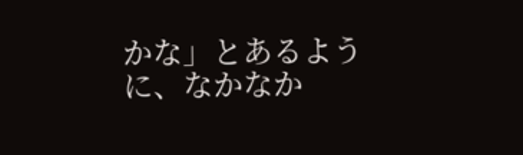かな」とあるように、なかなか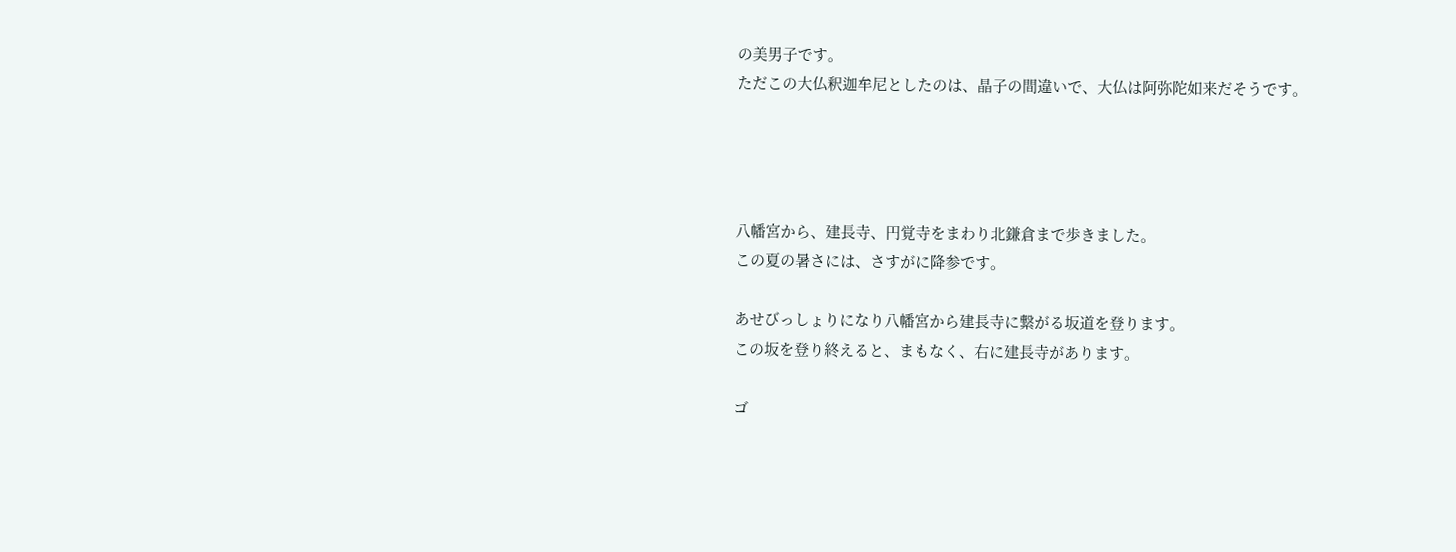の美男子です。
ただこの大仏釈迦牟尼としたのは、晶子の間違いで、大仏は阿弥陀如来だそうです。




八幡宮から、建長寺、円覚寺をまわり北鎌倉まで歩きました。
この夏の暑さには、さすがに降参です。

あせびっしょりになり八幡宮から建長寺に繋がる坂道を登ります。
この坂を登り終えると、まもなく、右に建長寺があります。

ゴ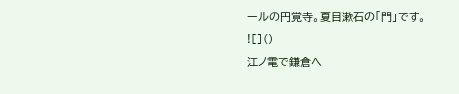ールの円覚寺。夏目漱石の「門」です。
![]()
江ノ電で鎌倉へ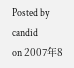Posted by candid
on 2007年8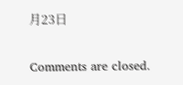月23日

Comments are closed.